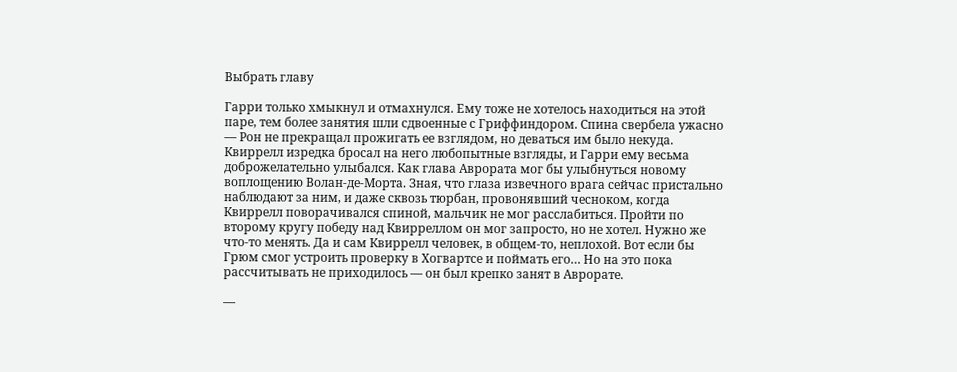Выбрать главу

Гарри только хмыкнул и отмахнулся. Ему тоже не хотелось находиться на этой паре, тем более занятия шли сдвоенные с Гриффиндором. Спина свербела ужасно — Рон не прекращал прожигать ее взглядом, но деваться им было некуда. Квиррелл изредка бросал на него любопытные взгляды, и Гарри ему весьма доброжелательно улыбался. Как глава Аврората мог бы улыбнуться новому воплощению Волан-де-Морта. Зная, что глаза извечного врага сейчас пристально наблюдают за ним, и даже сквозь тюрбан, провонявший чесноком, когда Квиррелл поворачивался спиной, мальчик не мог расслабиться. Пройти по второму кругу победу над Квирреллом он мог запросто, но не хотел. Нужно же что-то менять. Да и сам Квиррелл человек, в общем-то, неплохой. Вот если бы Грюм смог устроить проверку в Хогвартсе и поймать его… Но на это пока рассчитывать не приходилось — он был крепко занят в Аврорате.

—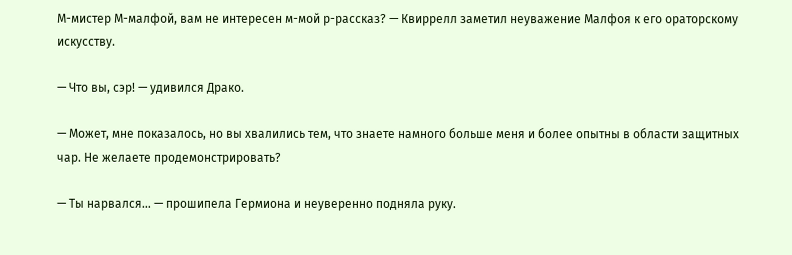М-мистер М-малфой, вам не интересен м-мой р-рассказ? — Квиррелл заметил неуважение Малфоя к его ораторскому искусству.

— Что вы, сэр! — удивился Драко.

— Может, мне показалось, но вы хвалились тем, что знаете намного больше меня и более опытны в области защитных чар. Не желаете продемонстрировать?

— Ты нарвался… — прошипела Гермиона и неуверенно подняла руку.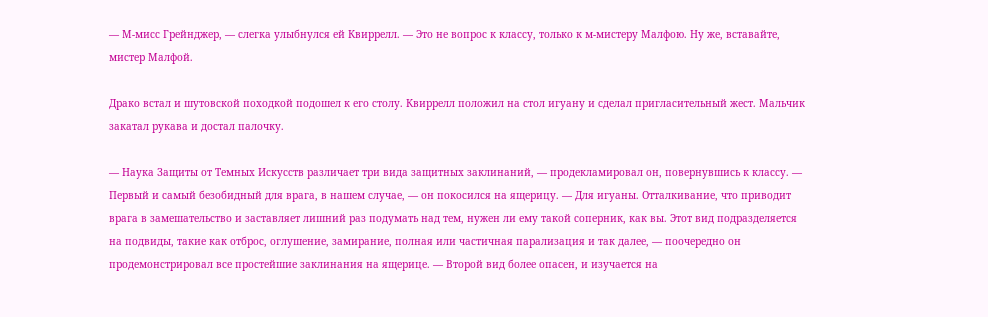— М-мисс Грейнджер, — слегка улыбнулся ей Квиррелл. — Это не вопрос к классу, только к м-мистеру Малфою. Ну же, вставайте, мистер Малфой.

Драко встал и шутовской походкой подошел к его столу. Квиррелл положил на стол игуану и сделал пригласительный жест. Мальчик закатал рукава и достал палочку.

— Наука Защиты от Темных Искусств различает три вида защитных заклинаний, — продекламировал он, повернувшись к классу. — Первый и самый безобидный для врага, в нашем случае, — он покосился на ящерицу. — Для игуаны. Отталкивание, что приводит врага в замешательство и заставляет лишний раз подумать над тем, нужен ли ему такой соперник, как вы. Этот вид подразделяется на подвиды, такие как отброс, оглушение, замирание, полная или частичная парализация и так далее, — поочередно он продемонстрировал все простейшие заклинания на ящерице. — Второй вид более опасен, и изучается на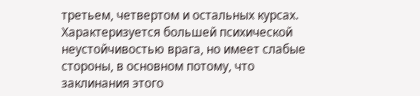третьем, четвертом и остальных курсах. Характеризуется большей психической неустойчивостью врага, но имеет слабые стороны, в основном потому, что заклинания этого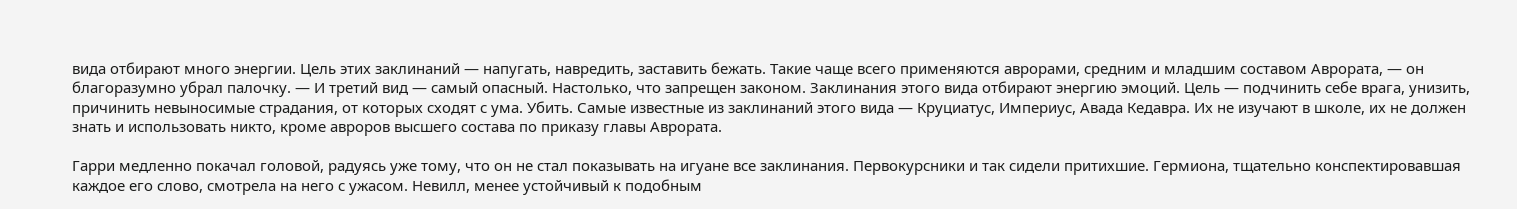вида отбирают много энергии. Цель этих заклинаний — напугать, навредить, заставить бежать. Такие чаще всего применяются аврорами, средним и младшим составом Аврората, — он благоразумно убрал палочку. — И третий вид — самый опасный. Настолько, что запрещен законом. Заклинания этого вида отбирают энергию эмоций. Цель — подчинить себе врага, унизить, причинить невыносимые страдания, от которых сходят с ума. Убить. Самые известные из заклинаний этого вида — Круциатус, Империус, Авада Кедавра. Их не изучают в школе, их не должен знать и использовать никто, кроме авроров высшего состава по приказу главы Аврората.

Гарри медленно покачал головой, радуясь уже тому, что он не стал показывать на игуане все заклинания. Первокурсники и так сидели притихшие. Гермиона, тщательно конспектировавшая каждое его слово, смотрела на него с ужасом. Невилл, менее устойчивый к подобным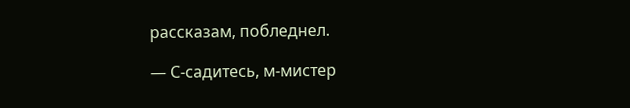рассказам, побледнел.

— С-садитесь, м-мистер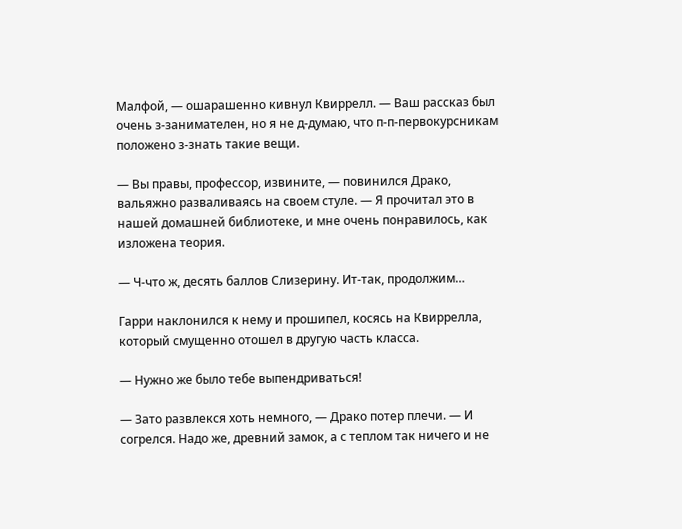Малфой, — ошарашенно кивнул Квиррелл. — Ваш рассказ был очень з-занимателен, но я не д-думаю, что п-п-первокурсникам положено з-знать такие вещи.

— Вы правы, профессор, извините, — повинился Драко, вальяжно разваливаясь на своем стуле. — Я прочитал это в нашей домашней библиотеке, и мне очень понравилось, как изложена теория.

— Ч-что ж, десять баллов Слизерину. Ит-так, продолжим…

Гарри наклонился к нему и прошипел, косясь на Квиррелла, который смущенно отошел в другую часть класса.

— Нужно же было тебе выпендриваться!

— Зато развлекся хоть немного, — Драко потер плечи. — И согрелся. Надо же, древний замок, а с теплом так ничего и не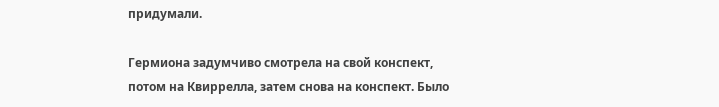придумали.

Гермиона задумчиво смотрела на свой конспект, потом на Квиррелла, затем снова на конспект. Было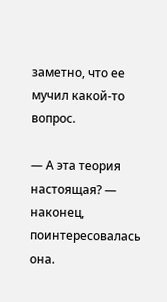заметно, что ее мучил какой-то вопрос.

— А эта теория настоящая? — наконец, поинтересовалась она.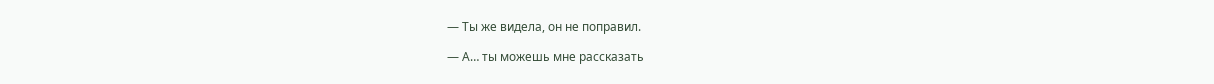— Ты же видела, он не поправил.

— А… ты можешь мне рассказать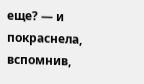еще? — и покраснела, вспомнив,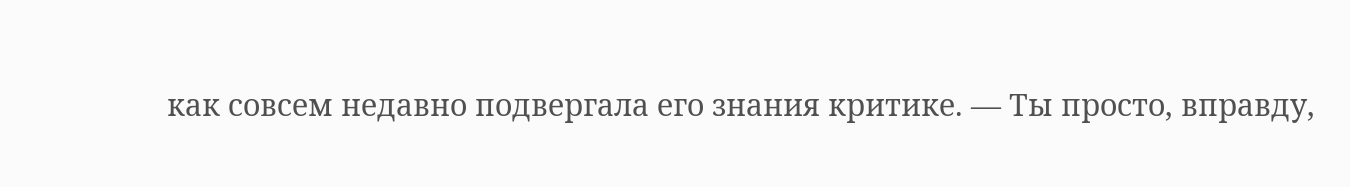как совсем недавно подвергала его знания критике. — Ты просто, вправду,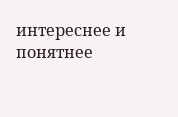интереснее и понятнее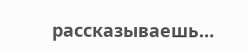рассказываешь…